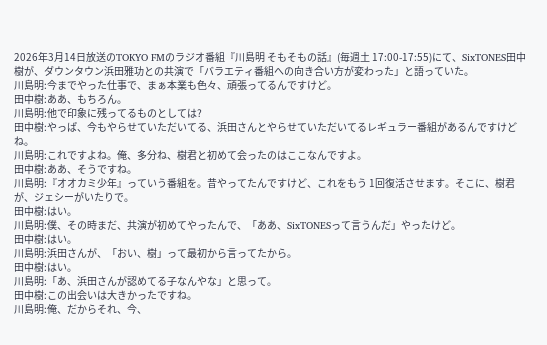2026年3月14日放送のTOKYO FMのラジオ番組『川島明 そもそもの話』(毎週土 17:00-17:55)にて、SixTONES田中樹が、ダウンタウン浜田雅功との共演で「バラエティ番組への向き合い方が変わった」と語っていた。
川島明:今までやった仕事で、まぁ本業も色々、頑張ってるんですけど。
田中樹:ああ、もちろん。
川島明:他で印象に残ってるものとしては?
田中樹:やっぱ、今もやらせていただいてる、浜田さんとやらせていただいてるレギュラー番組があるんですけどね。
川島明:これですよね。俺、多分ね、樹君と初めて会ったのはここなんですよ。
田中樹:ああ、そうですね。
川島明:『オオカミ少年』っていう番組を。昔やってたんですけど、これをもう 1回復活させます。そこに、樹君が、ジェシーがいたりで。
田中樹:はい。
川島明:僕、その時まだ、共演が初めてやったんで、「ああ、SixTONESって言うんだ」やったけど。
田中樹:はい。
川島明:浜田さんが、「おい、樹」って最初から言ってたから。
田中樹:はい。
川島明:「あ、浜田さんが認めてる子なんやな」と思って。
田中樹:この出会いは大きかったですね。
川島明:俺、だからそれ、今、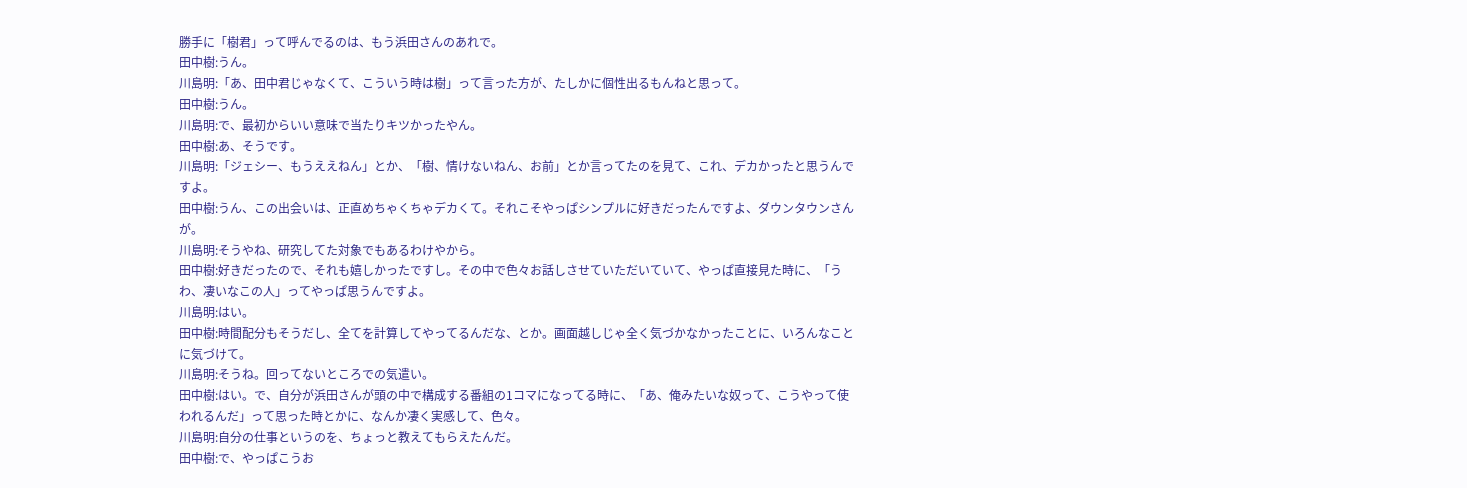勝手に「樹君」って呼んでるのは、もう浜田さんのあれで。
田中樹:うん。
川島明:「あ、田中君じゃなくて、こういう時は樹」って言った方が、たしかに個性出るもんねと思って。
田中樹:うん。
川島明:で、最初からいい意味で当たりキツかったやん。
田中樹:あ、そうです。
川島明:「ジェシー、もうええねん」とか、「樹、情けないねん、お前」とか言ってたのを見て、これ、デカかったと思うんですよ。
田中樹:うん、この出会いは、正直めちゃくちゃデカくて。それこそやっぱシンプルに好きだったんですよ、ダウンタウンさんが。
川島明:そうやね、研究してた対象でもあるわけやから。
田中樹:好きだったので、それも嬉しかったですし。その中で色々お話しさせていただいていて、やっぱ直接見た時に、「うわ、凄いなこの人」ってやっぱ思うんですよ。
川島明:はい。
田中樹:時間配分もそうだし、全てを計算してやってるんだな、とか。画面越しじゃ全く気づかなかったことに、いろんなことに気づけて。
川島明:そうね。回ってないところでの気遣い。
田中樹:はい。で、自分が浜田さんが頭の中で構成する番組の1コマになってる時に、「あ、俺みたいな奴って、こうやって使われるんだ」って思った時とかに、なんか凄く実感して、色々。
川島明:自分の仕事というのを、ちょっと教えてもらえたんだ。
田中樹:で、やっぱこうお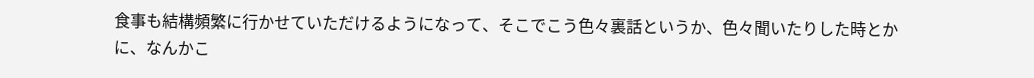食事も結構頻繁に行かせていただけるようになって、そこでこう色々裏話というか、色々聞いたりした時とかに、なんかこ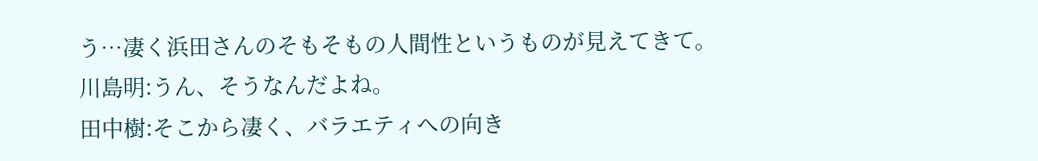う…凄く浜田さんのそもそもの人間性というものが見えてきて。
川島明:うん、そうなんだよね。
田中樹:そこから凄く、バラエティへの向き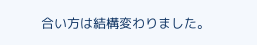合い方は結構変わりました。